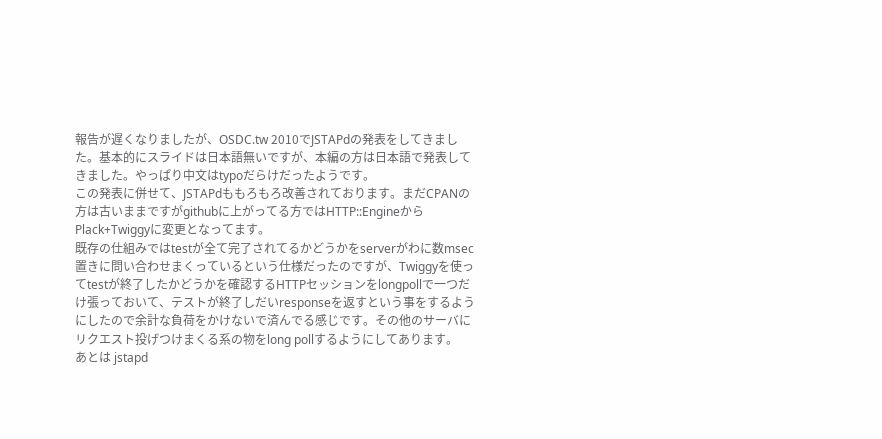報告が遅くなりましたが、OSDC.tw 2010でJSTAPdの発表をしてきました。基本的にスライドは日本語無いですが、本編の方は日本語で発表してきました。やっぱり中文はtypoだらけだったようです。
この発表に併せて、JSTAPdももろもろ改善されております。まだCPANの方は古いままですがgithubに上がってる方ではHTTP::EngineからPlack+Twiggyに変更となってます。
既存の仕組みではtestが全て完了されてるかどうかをserverがわに数msec置きに問い合わせまくっているという仕様だったのですが、Twiggyを使ってtestが終了したかどうかを確認するHTTPセッションをlongpollで一つだけ張っておいて、テストが終了しだいresponseを返すという事をするようにしたので余計な負荷をかけないで済んでる感じです。その他のサーバにリクエスト投げつけまくる系の物をlong pollするようにしてあります。
あとは jstapd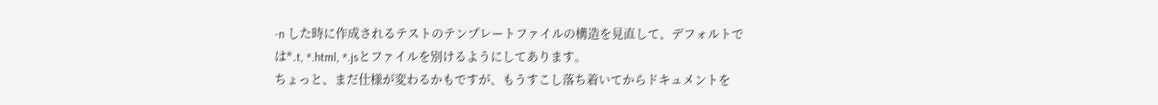-n した時に作成されるテストのテンプレートファイルの構造を見直して、デフォルトでは*.t, *.html, *.jsとファイルを別けるようにしてあります。
ちょっと、まだ仕様が変わるかもですが、もうすこし落ち着いてからドキュメントを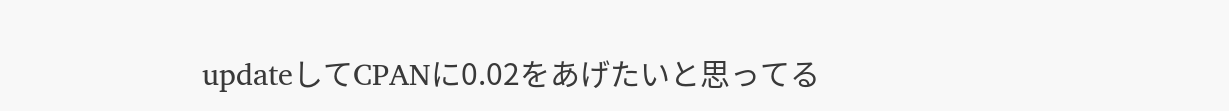updateしてCPANに0.02をあげたいと思ってる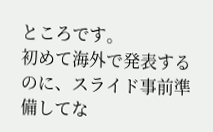ところです。
初めて海外で発表するのに、スライド事前準備してな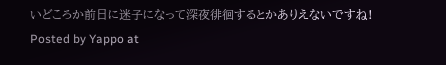いどころか前日に迷子になって深夜徘徊するとかありえないですね!
Posted by Yappo at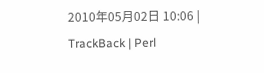2010年05月02日 10:06 | TrackBack | Perl